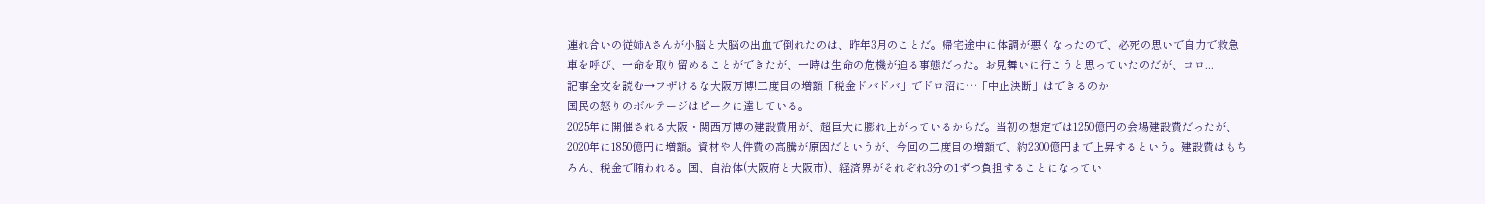連れ合いの従姉Aさんが小脳と大脳の出血で倒れたのは、昨年3月のことだ。帰宅途中に体調が悪くなったので、必死の思いで自力で救急車を呼び、一命を取り留めることができたが、一時は生命の危機が迫る事態だった。お見舞いに行こうと思っていたのだが、コロ...
記事全文を読む→フザけるな大阪万博!二度目の増額「税金ドバドバ」でドロ沼に…「中止決断」はできるのか
国民の怒りのボルテージはピークに達している。
2025年に開催される大阪・関西万博の建設費用が、超巨大に膨れ上がっているからだ。当初の想定では1250億円の会場建設費だったが、2020年に1850億円に増額。資材や人件費の高騰が原因だというが、今回の二度目の増額で、約2300億円まで上昇するという。建設費はもちろん、税金で賄われる。国、自治体(大阪府と大阪市)、経済界がそれぞれ3分の1ずつ負担することになってい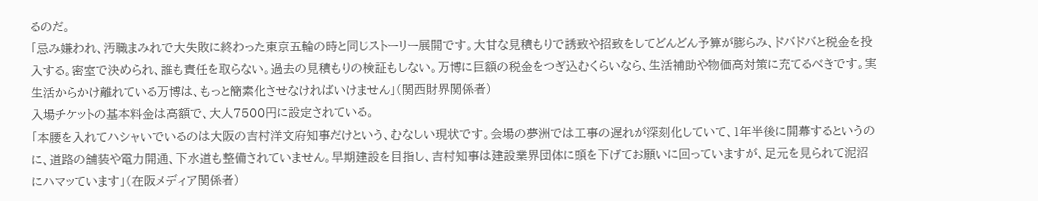るのだ。
「忌み嫌われ、汚職まみれで大失敗に終わった東京五輪の時と同じストーリー展開です。大甘な見積もりで誘致や招致をしてどんどん予算が膨らみ、ドバドバと税金を投入する。密室で決められ、誰も責任を取らない。過去の見積もりの検証もしない。万博に巨額の税金をつぎ込むくらいなら、生活補助や物価高対策に充てるべきです。実生活からかけ離れている万博は、もっと簡素化させなければいけません」(関西財界関係者)
入場チケットの基本料金は高額で、大人7500円に設定されている。
「本腰を入れてハシャいでいるのは大阪の吉村洋文府知事だけという、むなしい現状です。会場の夢洲では工事の遅れが深刻化していて、1年半後に開幕するというのに、道路の舗装や電力開通、下水道も整備されていません。早期建設を目指し、吉村知事は建設業界団体に頭を下げてお願いに回っていますが、足元を見られて泥沼にハマッています」(在阪メディア関係者)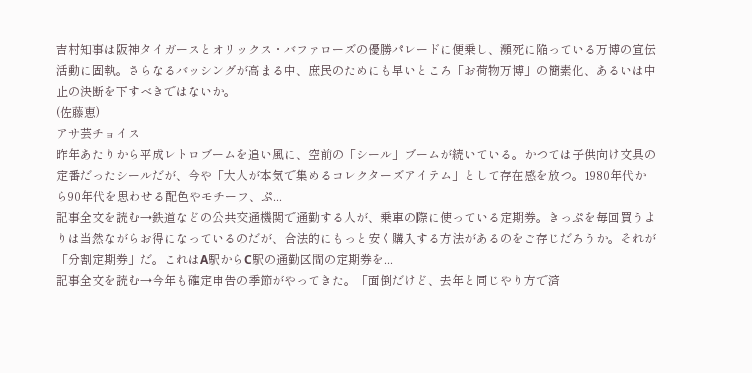吉村知事は阪神タイガースとオリックス・バファローズの優勝パレードに便乗し、瀕死に陥っている万博の宣伝活動に固執。さらなるバッシングが高まる中、庶民のためにも早いところ「お荷物万博」の簡素化、あるいは中止の決断を下すべきではないか。
(佐藤恵)
アサ芸チョイス
昨年あたりから平成レトロブームを追い風に、空前の「シール」ブームが続いている。かつては子供向け文具の定番だったシールだが、今や「大人が本気で集めるコレクターズアイテム」として存在感を放つ。1980年代から90年代を思わせる配色やモチーフ、ぷ...
記事全文を読む→鉄道などの公共交通機関で通勤する人が、乗車の際に使っている定期券。きっぷを毎回買うよりは当然ながらお得になっているのだが、合法的にもっと安く購入する方法があるのをご存じだろうか。それが「分割定期券」だ。これはA駅からC駅の通勤区間の定期券を...
記事全文を読む→今年も確定申告の季節がやってきた。「面倒だけど、去年と同じやり方で済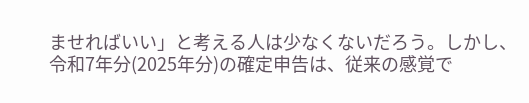ませればいい」と考える人は少なくないだろう。しかし、令和7年分(2025年分)の確定申告は、従来の感覚で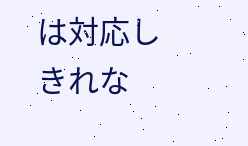は対応しきれな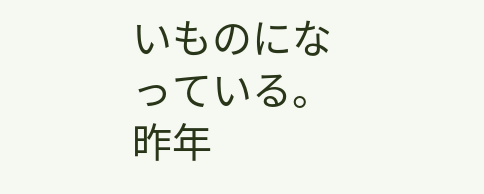いものになっている。昨年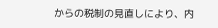からの税制の見直しにより、内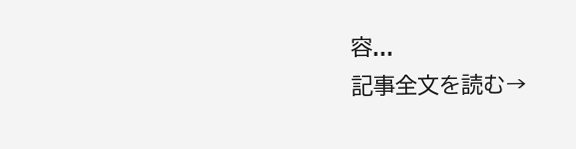容...
記事全文を読む→